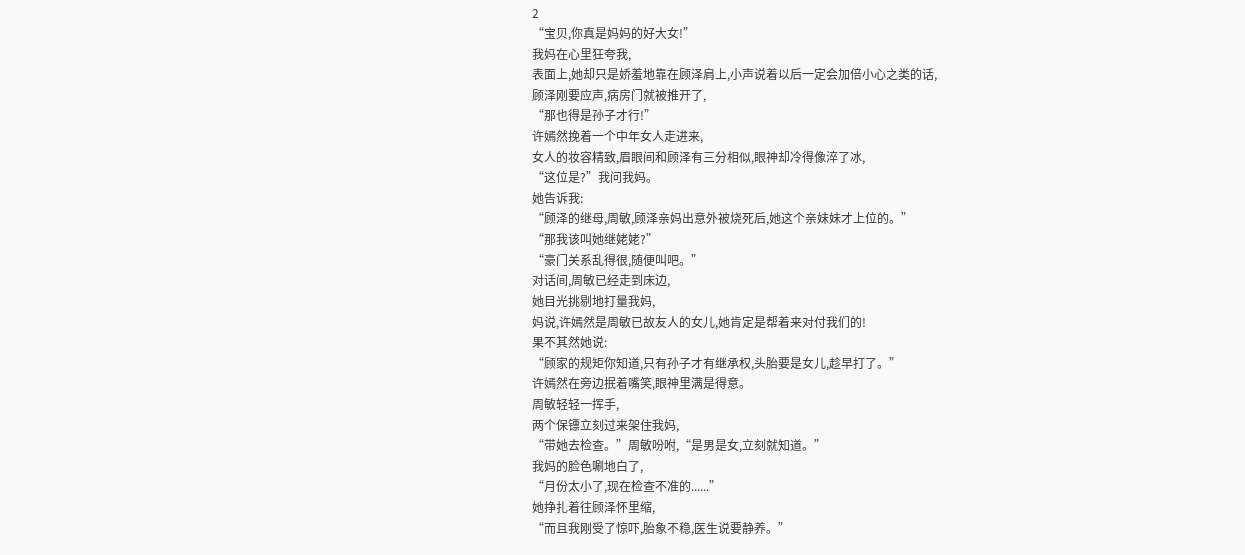2
“宝贝,你真是妈妈的好大女!”
我妈在心里狂夸我,
表面上,她却只是娇羞地靠在顾泽肩上,小声说着以后一定会加倍小心之类的话,
顾泽刚要应声,病房门就被推开了,
“那也得是孙子才行!”
许嫣然挽着一个中年女人走进来,
女人的妆容精致,眉眼间和顾泽有三分相似,眼神却冷得像淬了冰,
“这位是?”我问我妈。
她告诉我:
“顾泽的继母,周敏,顾泽亲妈出意外被烧死后,她这个亲妹妹才上位的。”
“那我该叫她继姥姥?”
“豪门关系乱得很,随便叫吧。”
对话间,周敏已经走到床边,
她目光挑剔地打量我妈,
妈说,许嫣然是周敏已故友人的女儿,她肯定是帮着来对付我们的!
果不其然她说:
“顾家的规矩你知道,只有孙子才有继承权,头胎要是女儿,趁早打了。”
许嫣然在旁边抿着嘴笑,眼神里满是得意。
周敏轻轻一挥手,
两个保镖立刻过来架住我妈,
“带她去检查。”周敏吩咐,“是男是女,立刻就知道。”
我妈的脸色唰地白了,
“月份太小了,现在检查不准的......”
她挣扎着往顾泽怀里缩,
“而且我刚受了惊吓,胎象不稳,医生说要静养。”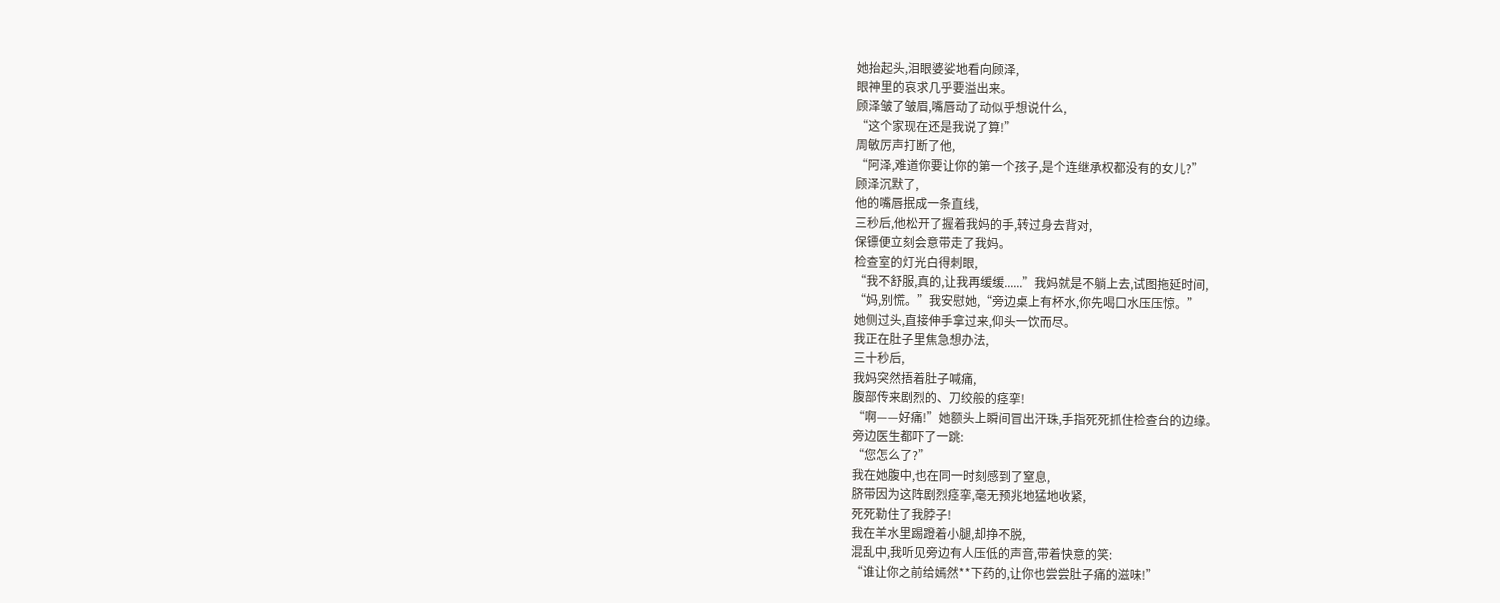她抬起头,泪眼婆娑地看向顾泽,
眼神里的哀求几乎要溢出来。
顾泽皱了皱眉,嘴唇动了动似乎想说什么,
“这个家现在还是我说了算!”
周敏厉声打断了他,
“阿泽,难道你要让你的第一个孩子,是个连继承权都没有的女儿?”
顾泽沉默了,
他的嘴唇抿成一条直线,
三秒后,他松开了握着我妈的手,转过身去背对,
保镖便立刻会意带走了我妈。
检查室的灯光白得刺眼,
“我不舒服,真的,让我再缓缓......”我妈就是不躺上去,试图拖延时间,
“妈,别慌。”我安慰她,“旁边桌上有杯水,你先喝口水压压惊。”
她侧过头,直接伸手拿过来,仰头一饮而尽。
我正在肚子里焦急想办法,
三十秒后,
我妈突然捂着肚子喊痛,
腹部传来剧烈的、刀绞般的痉挛!
“啊——好痛!”她额头上瞬间冒出汗珠,手指死死抓住检查台的边缘。
旁边医生都吓了一跳:
“您怎么了?”
我在她腹中,也在同一时刻感到了窒息,
脐带因为这阵剧烈痉挛,毫无预兆地猛地收紧,
死死勒住了我脖子!
我在羊水里踢蹬着小腿,却挣不脱,
混乱中,我听见旁边有人压低的声音,带着快意的笑:
“谁让你之前给嫣然**下药的,让你也尝尝肚子痛的滋味!”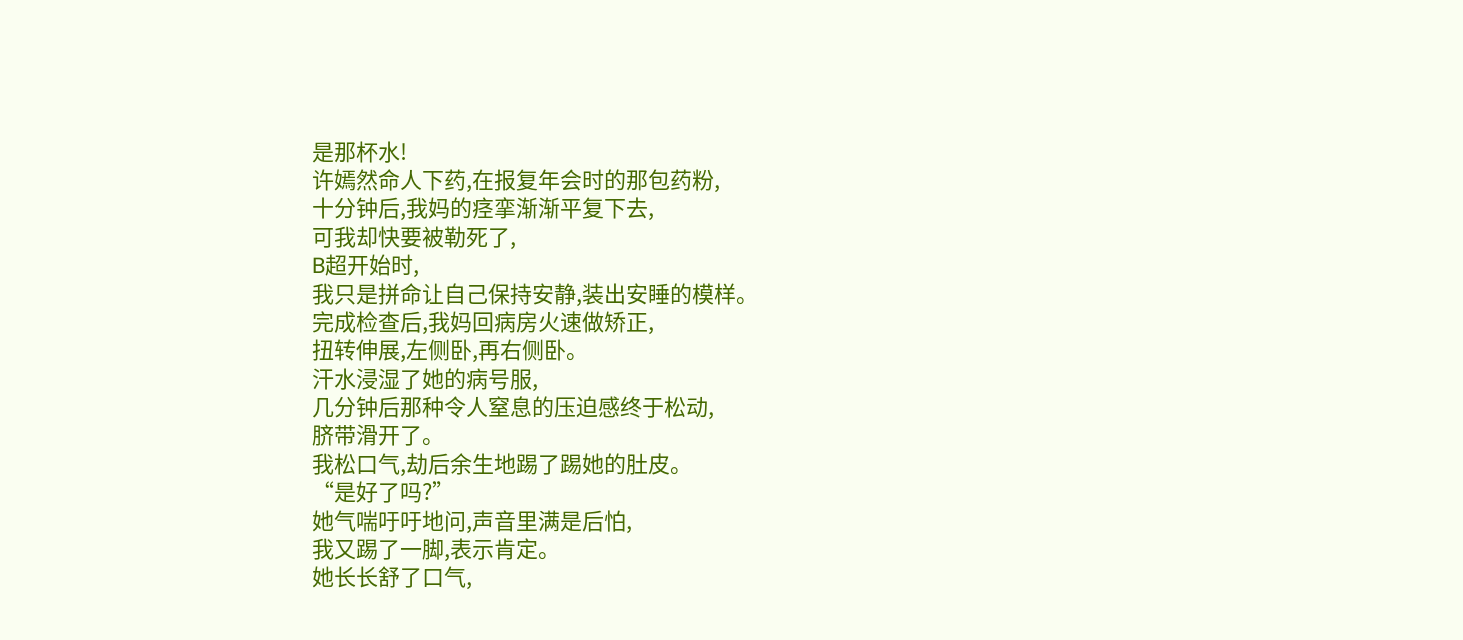是那杯水!
许嫣然命人下药,在报复年会时的那包药粉,
十分钟后,我妈的痉挛渐渐平复下去,
可我却快要被勒死了,
B超开始时,
我只是拼命让自己保持安静,装出安睡的模样。
完成检查后,我妈回病房火速做矫正,
扭转伸展,左侧卧,再右侧卧。
汗水浸湿了她的病号服,
几分钟后那种令人窒息的压迫感终于松动,
脐带滑开了。
我松口气,劫后余生地踢了踢她的肚皮。
“是好了吗?”
她气喘吁吁地问,声音里满是后怕,
我又踢了一脚,表示肯定。
她长长舒了口气,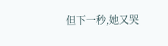但下一秒,她又哭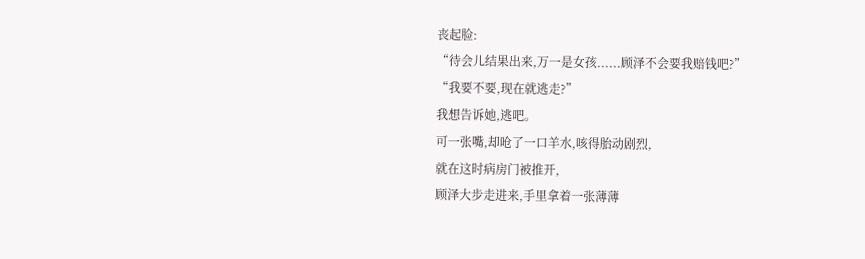丧起脸:
“待会儿结果出来,万一是女孩......顾泽不会要我赔钱吧?”
“我要不要,现在就逃走?”
我想告诉她,逃吧。
可一张嘴,却呛了一口羊水,咳得胎动剧烈,
就在这时病房门被推开,
顾泽大步走进来,手里拿着一张薄薄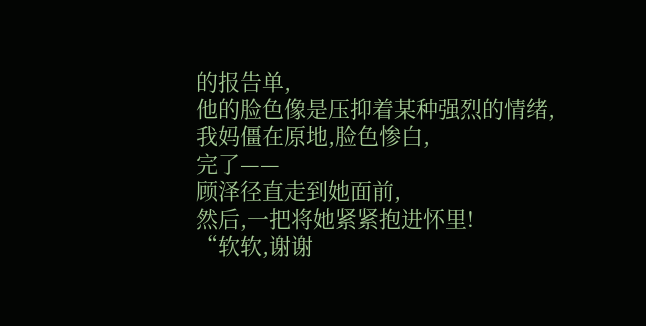的报告单,
他的脸色像是压抑着某种强烈的情绪,
我妈僵在原地,脸色惨白,
完了——
顾泽径直走到她面前,
然后,一把将她紧紧抱进怀里!
“软软,谢谢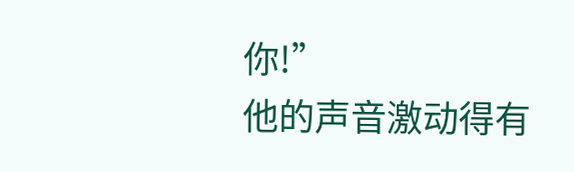你!”
他的声音激动得有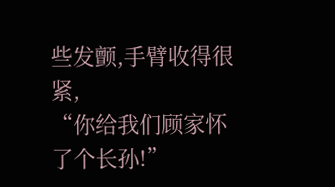些发颤,手臂收得很紧,
“你给我们顾家怀了个长孙!”